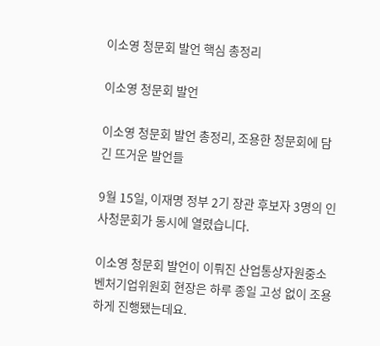이소영 청문회 발언 핵심 총정리

이소영 청문회 발언

이소영 청문회 발언 총정리, 조용한 청문회에 담긴 뜨거운 발언들

9월 15일, 이재명 정부 2기 장관 후보자 3명의 인사청문회가 동시에 열렸습니다.

이소영 청문회 발언이 이뤄진 산업통상자원중소벤처기업위원회 현장은 하루 종일 고성 없이 조용하게 진행됐는데요.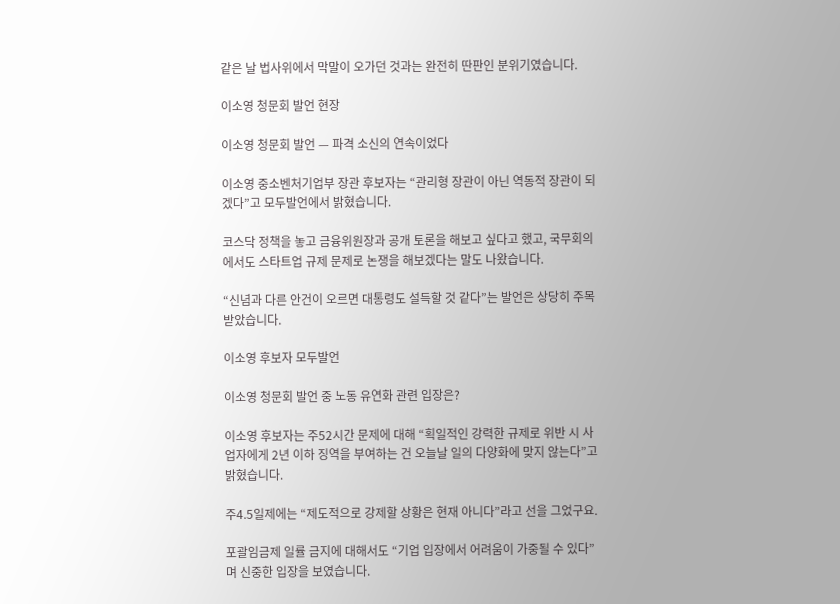같은 날 법사위에서 막말이 오가던 것과는 완전히 딴판인 분위기였습니다.

이소영 청문회 발언 현장

이소영 청문회 발언 — 파격 소신의 연속이었다

이소영 중소벤처기업부 장관 후보자는 “관리형 장관이 아닌 역동적 장관이 되겠다”고 모두발언에서 밝혔습니다.

코스닥 정책을 놓고 금융위원장과 공개 토론을 해보고 싶다고 했고, 국무회의에서도 스타트업 규제 문제로 논쟁을 해보겠다는 말도 나왔습니다.

“신념과 다른 안건이 오르면 대통령도 설득할 것 같다”는 발언은 상당히 주목받았습니다.

이소영 후보자 모두발언

이소영 청문회 발언 중 노동 유연화 관련 입장은?

이소영 후보자는 주52시간 문제에 대해 “획일적인 강력한 규제로 위반 시 사업자에게 2년 이하 징역을 부여하는 건 오늘날 일의 다양화에 맞지 않는다”고 밝혔습니다.

주4.5일제에는 “제도적으로 강제할 상황은 현재 아니다”라고 선을 그었구요.

포괄임금제 일률 금지에 대해서도 “기업 입장에서 어려움이 가중될 수 있다”며 신중한 입장을 보였습니다.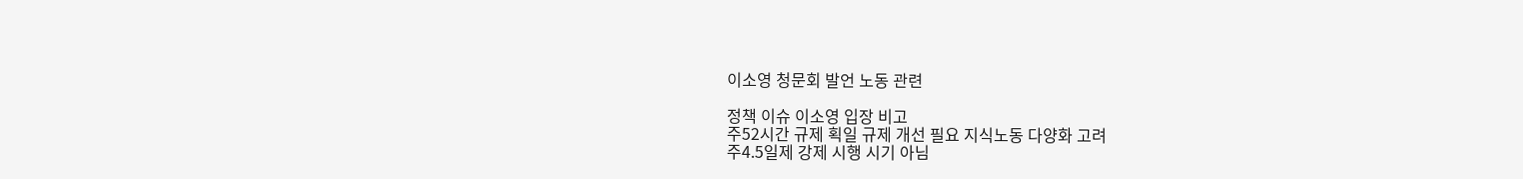이소영 청문회 발언 노동 관련

정책 이슈 이소영 입장 비고
주52시간 규제 획일 규제 개선 필요 지식노동 다양화 고려
주4.5일제 강제 시행 시기 아님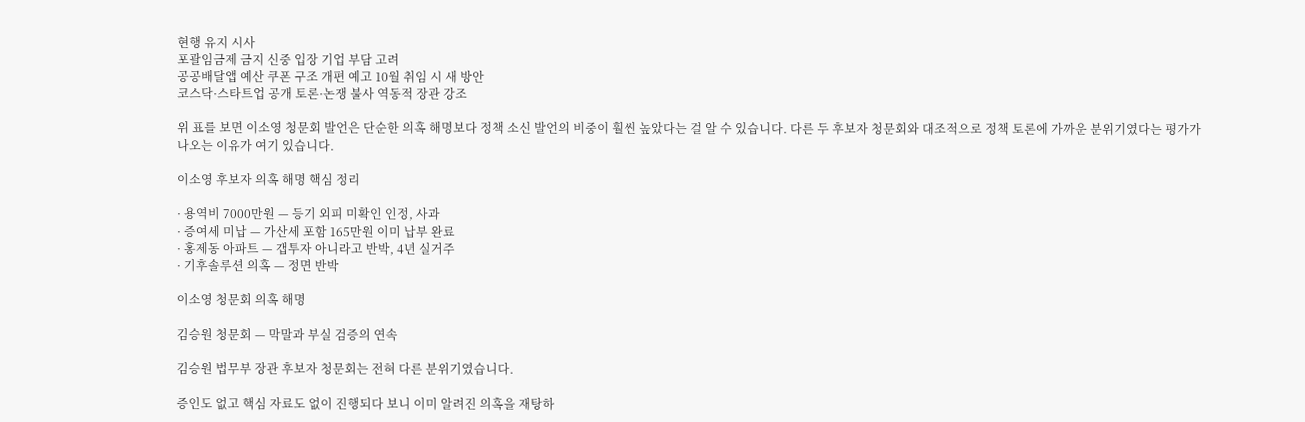현행 유지 시사
포괄임금제 금지 신중 입장 기업 부담 고려
공공배달앱 예산 쿠폰 구조 개편 예고 10월 취임 시 새 방안
코스닥·스타트업 공개 토론·논쟁 불사 역동적 장관 강조

위 표를 보면 이소영 청문회 발언은 단순한 의혹 해명보다 정책 소신 발언의 비중이 훨씬 높았다는 걸 알 수 있습니다. 다른 두 후보자 청문회와 대조적으로 정책 토론에 가까운 분위기였다는 평가가 나오는 이유가 여기 있습니다.

이소영 후보자 의혹 해명 핵심 정리

· 용역비 7000만원 — 등기 외피 미확인 인정, 사과
· 증여세 미납 — 가산세 포함 165만원 이미 납부 완료
· 홍제동 아파트 — 갭투자 아니라고 반박, 4년 실거주
· 기후솔루션 의혹 — 정면 반박

이소영 청문회 의혹 해명

김승원 청문회 — 막말과 부실 검증의 연속

김승원 법무부 장관 후보자 청문회는 전혀 다른 분위기였습니다.

증인도 없고 핵심 자료도 없이 진행되다 보니 이미 알려진 의혹을 재탕하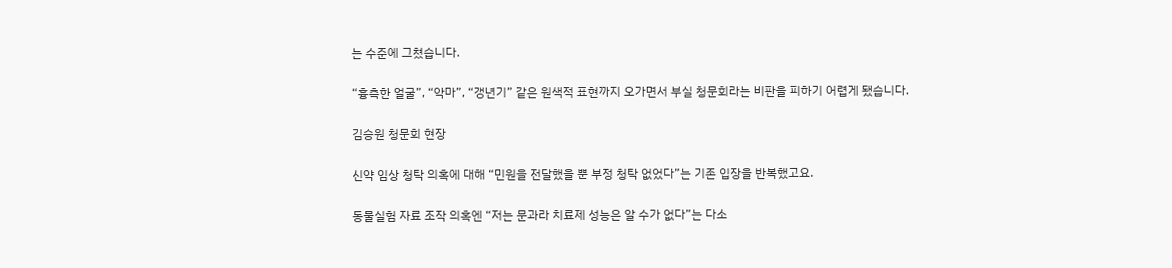는 수준에 그쳤습니다.

“흉측한 얼굴”, “악마”, “갱년기” 같은 원색적 표현까지 오가면서 부실 청문회라는 비판을 피하기 어렵게 됐습니다.

김승원 청문회 현장

신약 임상 청탁 의혹에 대해 “민원을 전달했을 뿐 부정 청탁 없었다”는 기존 입장을 반복했고요.

동물실험 자료 조작 의혹엔 “저는 문과라 치료제 성능은 알 수가 없다”는 다소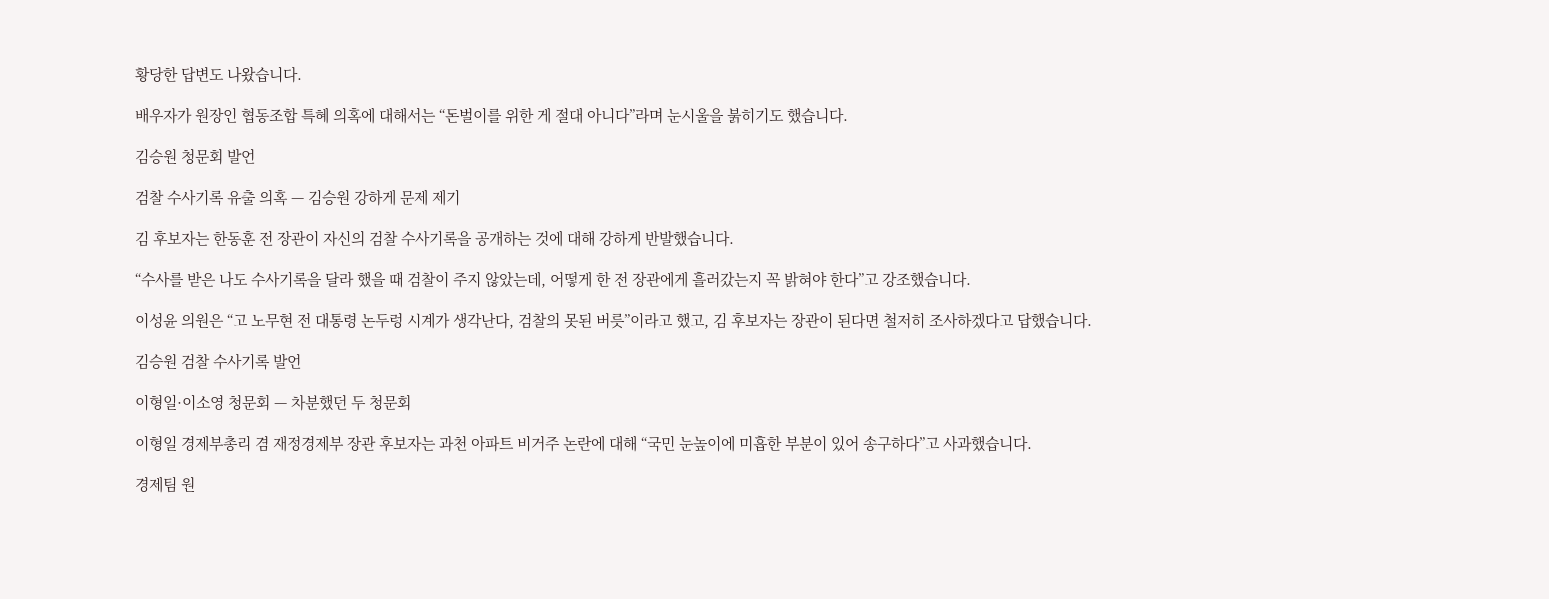황당한 답변도 나왔습니다.

배우자가 원장인 협동조합 특혜 의혹에 대해서는 “돈벌이를 위한 게 절대 아니다”라며 눈시울을 붉히기도 했습니다.

김승원 청문회 발언

검찰 수사기록 유출 의혹 — 김승원 강하게 문제 제기

김 후보자는 한동훈 전 장관이 자신의 검찰 수사기록을 공개하는 것에 대해 강하게 반발했습니다.

“수사를 받은 나도 수사기록을 달라 했을 때 검찰이 주지 않았는데, 어떻게 한 전 장관에게 흘러갔는지 꼭 밝혀야 한다”고 강조했습니다.

이성윤 의원은 “고 노무현 전 대통령 논두렁 시계가 생각난다, 검찰의 못된 버릇”이라고 했고, 김 후보자는 장관이 된다면 철저히 조사하겠다고 답했습니다.

김승원 검찰 수사기록 발언

이형일·이소영 청문회 — 차분했던 두 청문회

이형일 경제부총리 겸 재정경제부 장관 후보자는 과천 아파트 비거주 논란에 대해 “국민 눈높이에 미흡한 부분이 있어 송구하다”고 사과했습니다.

경제팀 원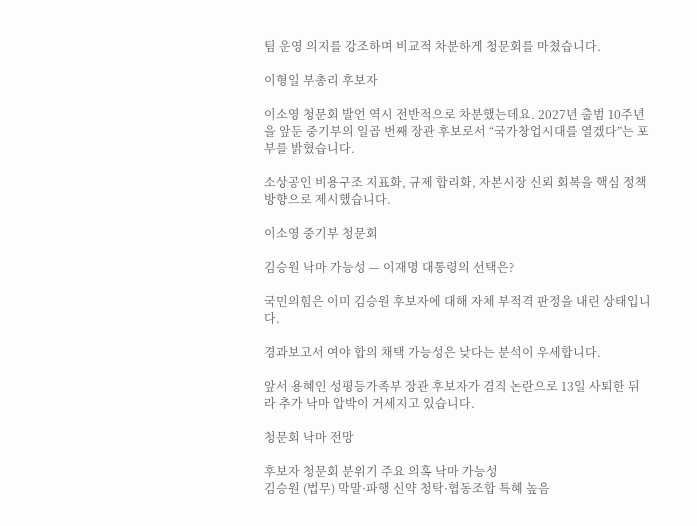팀 운영 의지를 강조하며 비교적 차분하게 청문회를 마쳤습니다.

이형일 부총리 후보자

이소영 청문회 발언 역시 전반적으로 차분했는데요. 2027년 출범 10주년을 앞둔 중기부의 일곱 번째 장관 후보로서 “국가창업시대를 열겠다”는 포부를 밝혔습니다.

소상공인 비용구조 지표화, 규제 합리화, 자본시장 신뢰 회복을 핵심 정책 방향으로 제시했습니다.

이소영 중기부 청문회

김승원 낙마 가능성 — 이재명 대통령의 선택은?

국민의힘은 이미 김승원 후보자에 대해 자체 부적격 판정을 내린 상태입니다.

경과보고서 여야 합의 채택 가능성은 낮다는 분석이 우세합니다.

앞서 용혜인 성평등가족부 장관 후보자가 겸직 논란으로 13일 사퇴한 뒤라 추가 낙마 압박이 거세지고 있습니다.

청문회 낙마 전망

후보자 청문회 분위기 주요 의혹 낙마 가능성
김승원 (법무) 막말·파행 신약 청탁·협동조합 특혜 높음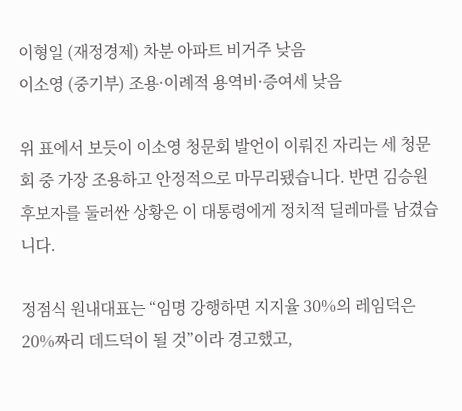이형일 (재정경제) 차분 아파트 비거주 낮음
이소영 (중기부) 조용·이례적 용역비·증여세 낮음

위 표에서 보듯이 이소영 청문회 발언이 이뤄진 자리는 세 청문회 중 가장 조용하고 안정적으로 마무리됐습니다. 반면 김승원 후보자를 둘러싼 상황은 이 대통령에게 정치적 딜레마를 남겼습니다.

정점식 원내대표는 “임명 강행하면 지지율 30%의 레임덕은 20%짜리 데드덕이 될 것”이라 경고했고,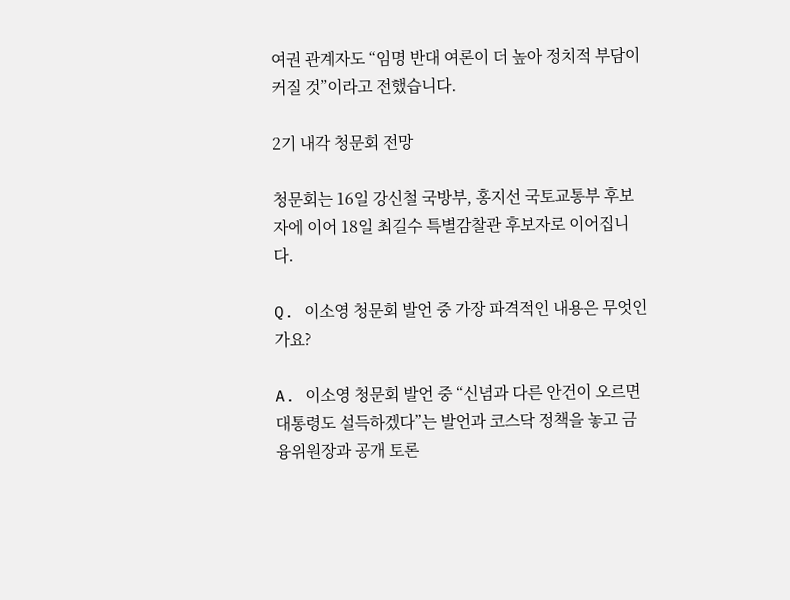여권 관계자도 “임명 반대 여론이 더 높아 정치적 부담이 커질 것”이라고 전했습니다.

2기 내각 청문회 전망

청문회는 16일 강신철 국방부, 홍지선 국토교통부 후보자에 이어 18일 최길수 특별감찰관 후보자로 이어집니다.

Q. 이소영 청문회 발언 중 가장 파격적인 내용은 무엇인가요?

A. 이소영 청문회 발언 중 “신념과 다른 안건이 오르면 대통령도 설득하겠다”는 발언과 코스닥 정책을 놓고 금융위원장과 공개 토론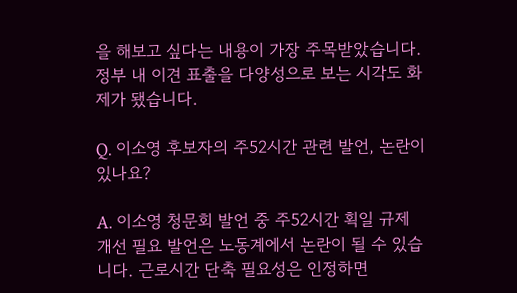을 해보고 싶다는 내용이 가장 주목받았습니다. 정부 내 이견 표출을 다양성으로 보는 시각도 화제가 됐습니다.

Q. 이소영 후보자의 주52시간 관련 발언, 논란이 있나요?

A. 이소영 청문회 발언 중 주52시간 획일 규제 개선 필요 발언은 노동계에서 논란이 될 수 있습니다. 근로시간 단축 필요성은 인정하면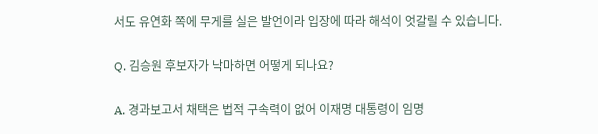서도 유연화 쪽에 무게를 실은 발언이라 입장에 따라 해석이 엇갈릴 수 있습니다.

Q. 김승원 후보자가 낙마하면 어떻게 되나요?

A. 경과보고서 채택은 법적 구속력이 없어 이재명 대통령이 임명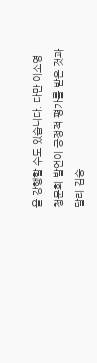을 강행할 수도 있습니다. 다만 이소영 청문회 발언이 긍정적 평가를 받은 것과 달리 김승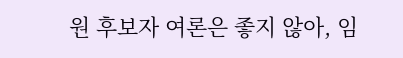원 후보자 여론은 좋지 않아, 임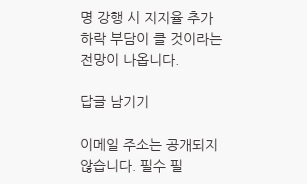명 강행 시 지지율 추가 하락 부담이 클 것이라는 전망이 나옵니다.

답글 남기기

이메일 주소는 공개되지 않습니다. 필수 필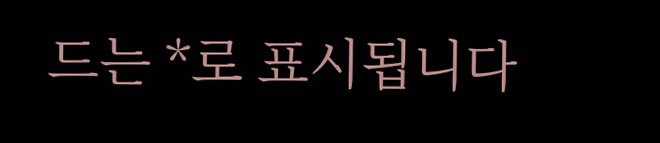드는 *로 표시됩니다